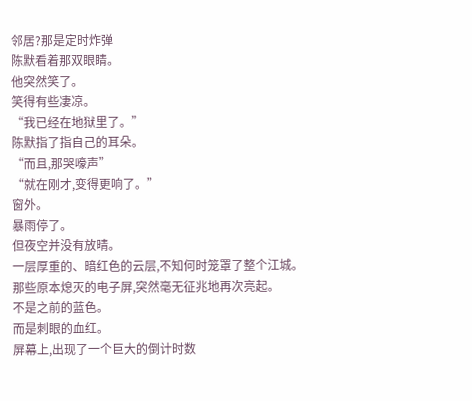邻居?那是定时炸弹
陈默看着那双眼睛。
他突然笑了。
笑得有些凄凉。
“我已经在地狱里了。”
陈默指了指自己的耳朵。
“而且,那哭嚎声”
“就在刚才,变得更响了。”
窗外。
暴雨停了。
但夜空并没有放晴。
一层厚重的、暗红色的云层,不知何时笼罩了整个江城。
那些原本熄灭的电子屏,突然毫无征兆地再次亮起。
不是之前的蓝色。
而是刺眼的血红。
屏幕上,出现了一个巨大的倒计时数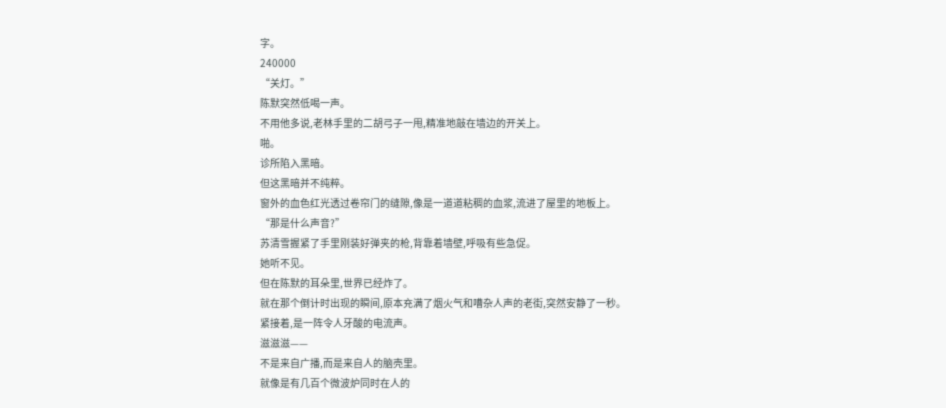字。
240000
“关灯。”
陈默突然低喝一声。
不用他多说,老林手里的二胡弓子一甩,精准地敲在墙边的开关上。
啪。
诊所陷入黑暗。
但这黑暗并不纯粹。
窗外的血色红光透过卷帘门的缝隙,像是一道道粘稠的血浆,流进了屋里的地板上。
“那是什么声音?”
苏清雪握紧了手里刚装好弹夹的枪,背靠着墙壁,呼吸有些急促。
她听不见。
但在陈默的耳朵里,世界已经炸了。
就在那个倒计时出现的瞬间,原本充满了烟火气和嘈杂人声的老街,突然安静了一秒。
紧接着,是一阵令人牙酸的电流声。
滋滋滋——
不是来自广播,而是来自人的脑壳里。
就像是有几百个微波炉同时在人的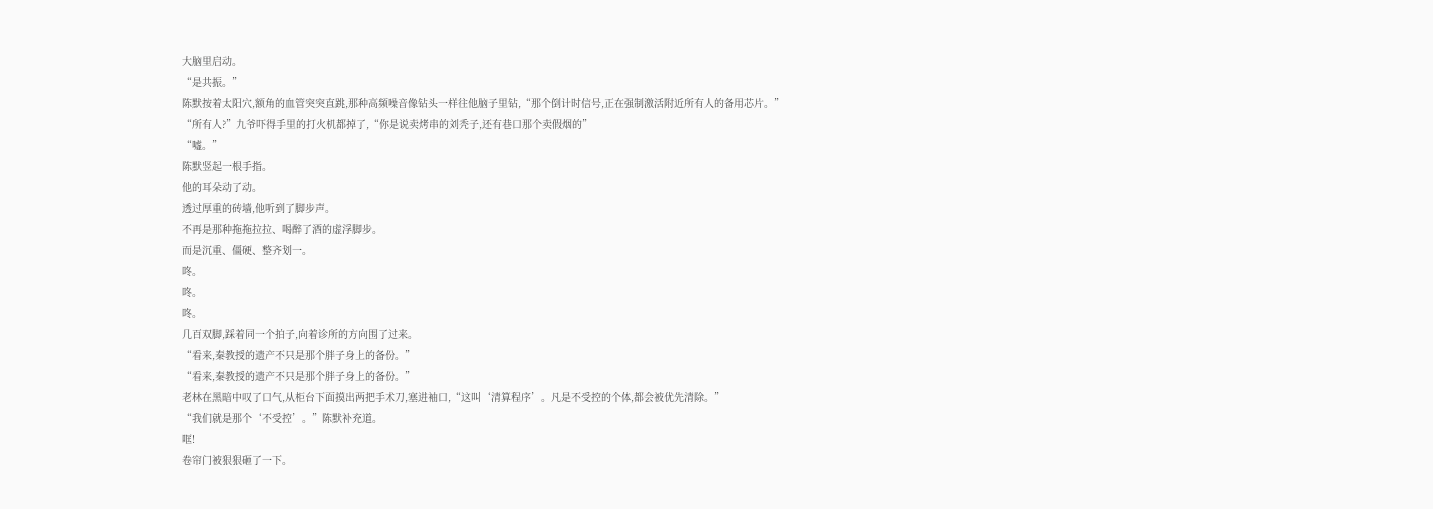大脑里启动。
“是共振。”
陈默按着太阳穴,额角的血管突突直跳,那种高频噪音像钻头一样往他脑子里钻,“那个倒计时信号,正在强制激活附近所有人的备用芯片。”
“所有人?”九爷吓得手里的打火机都掉了,“你是说卖烤串的刘秃子,还有巷口那个卖假烟的”
“嘘。”
陈默竖起一根手指。
他的耳朵动了动。
透过厚重的砖墙,他听到了脚步声。
不再是那种拖拖拉拉、喝醉了酒的虚浮脚步。
而是沉重、僵硬、整齐划一。
咚。
咚。
咚。
几百双脚,踩着同一个拍子,向着诊所的方向围了过来。
“看来,秦教授的遗产不只是那个胖子身上的备份。”
“看来,秦教授的遗产不只是那个胖子身上的备份。”
老林在黑暗中叹了口气,从柜台下面摸出两把手术刀,塞进袖口,“这叫‘清算程序’。凡是不受控的个体,都会被优先清除。”
“我们就是那个‘不受控’。”陈默补充道。
哐!
卷帘门被狠狠砸了一下。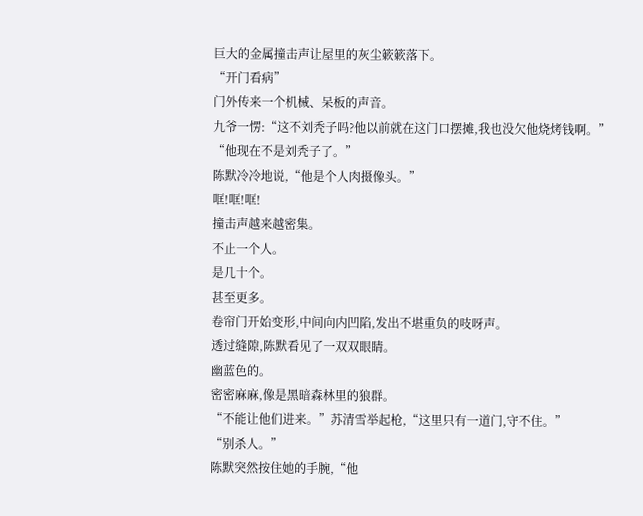巨大的金属撞击声让屋里的灰尘簌簌落下。
“开门看病”
门外传来一个机械、呆板的声音。
九爷一愣:“这不刘秃子吗?他以前就在这门口摆摊,我也没欠他烧烤钱啊。”
“他现在不是刘秃子了。”
陈默冷冷地说,“他是个人肉摄像头。”
哐!哐!哐!
撞击声越来越密集。
不止一个人。
是几十个。
甚至更多。
卷帘门开始变形,中间向内凹陷,发出不堪重负的吱呀声。
透过缝隙,陈默看见了一双双眼睛。
幽蓝色的。
密密麻麻,像是黑暗森林里的狼群。
“不能让他们进来。”苏清雪举起枪,“这里只有一道门,守不住。”
“别杀人。”
陈默突然按住她的手腕,“他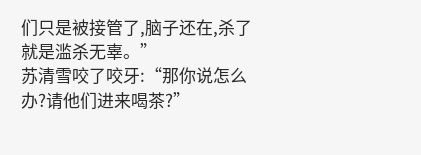们只是被接管了,脑子还在,杀了就是滥杀无辜。”
苏清雪咬了咬牙:“那你说怎么办?请他们进来喝茶?”